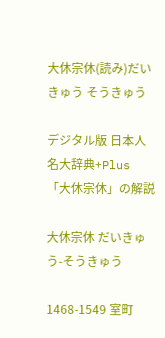大休宗休(読み)だいきゅう そうきゅう

デジタル版 日本人名大辞典+Plus 「大休宗休」の解説

大休宗休 だいきゅう-そうきゅう

1468-1549 室町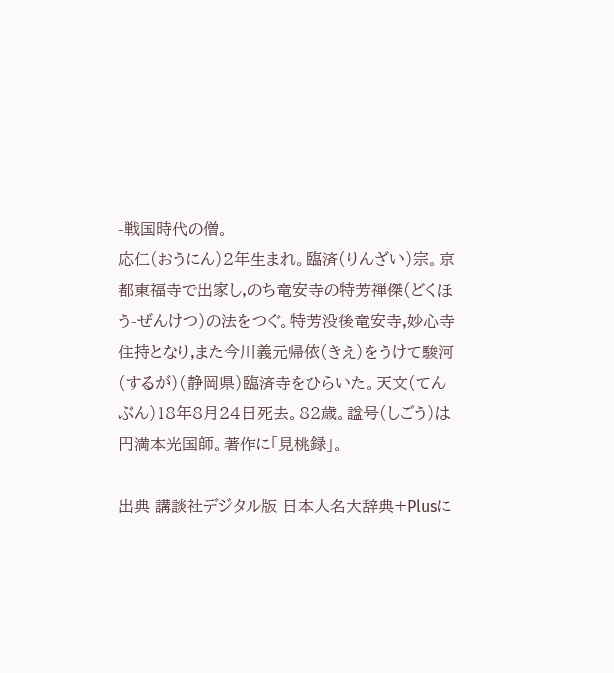-戦国時代の僧。
応仁(おうにん)2年生まれ。臨済(りんざい)宗。京都東福寺で出家し,のち竜安寺の特芳禅傑(どくほう-ぜんけつ)の法をつぐ。特芳没後竜安寺,妙心寺住持となり,また今川義元帰依(きえ)をうけて駿河(するが)(静岡県)臨済寺をひらいた。天文(てんぶん)18年8月24日死去。82歳。諡号(しごう)は円満本光国師。著作に「見桃録」。

出典 講談社デジタル版 日本人名大辞典+Plusに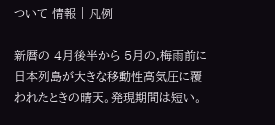ついて 情報 | 凡例

新暦の 4月後半から 5月の,梅雨前に日本列島が大きな移動性高気圧に覆われたときの晴天。発現期間は短い。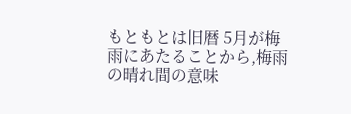もともとは旧暦 5月が梅雨にあたることから,梅雨の晴れ間の意味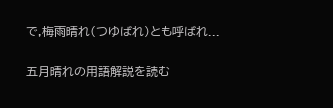で,梅雨晴れ(つゆばれ)とも呼ばれ...

五月晴れの用語解説を読む